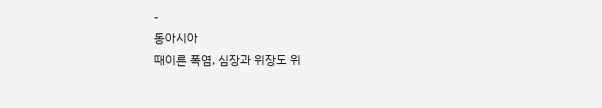-
동아시아
때이른 폭염, 심장과 위장도 위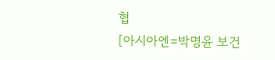협
[아시아엔=박명윤 보건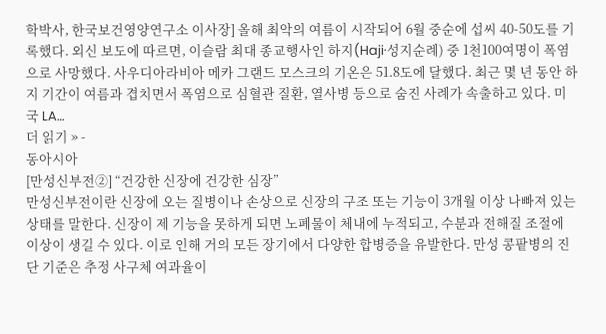학박사, 한국보건영양연구소 이사장] 올해 최악의 여름이 시작되어 6월 중순에 섭씨 40-50도를 기록했다. 외신 보도에 따르면, 이슬람 최대 종교행사인 하지(Haji·성지순례) 중 1천100여명이 폭염으로 사망했다. 사우디아라비아 메카 그랜드 모스크의 기온은 51.8도에 달했다. 최근 몇 년 동안 하지 기간이 여름과 겹치면서 폭염으로 심혈관 질환, 열사병 등으로 숨진 사례가 속출하고 있다. 미국 LA…
더 읽기 » -
동아시아
[만성신부전②] “건강한 신장에 건강한 심장”
만성신부전이란 신장에 오는 질병이나 손상으로 신장의 구조 또는 기능이 3개월 이상 나빠져 있는 상태를 말한다. 신장이 제 기능을 못하게 되면 노폐물이 체내에 누적되고, 수분과 전해질 조절에 이상이 생길 수 있다. 이로 인해 거의 모든 장기에서 다양한 합병증을 유발한다. 만성 콩팥병의 진단 기준은 추정 사구체 여과율이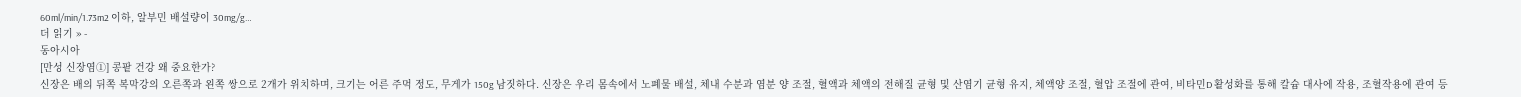60ml/min/1.73m2 이하, 알부민 배설량이 30mg/g…
더 읽기 » -
동아시아
[만성 신장염①] 콩팥 건강 왜 중요한가?
신장은 배의 뒤쪽 복막강의 오른쪽과 왼쪽 쌍으로 2개가 위치하며, 크기는 어른 주먹 정도, 무게가 150g 남짓하다. 신장은 우리 몸속에서 노폐물 배설, 체내 수분과 염분 양 조절, 혈액과 체액의 전해질 균형 및 산염기 균형 유지, 체액양 조절, 혈압 조절에 관여, 비타민D 활성화를 통해 칼슘 대사에 작용, 조혈작용에 관여 등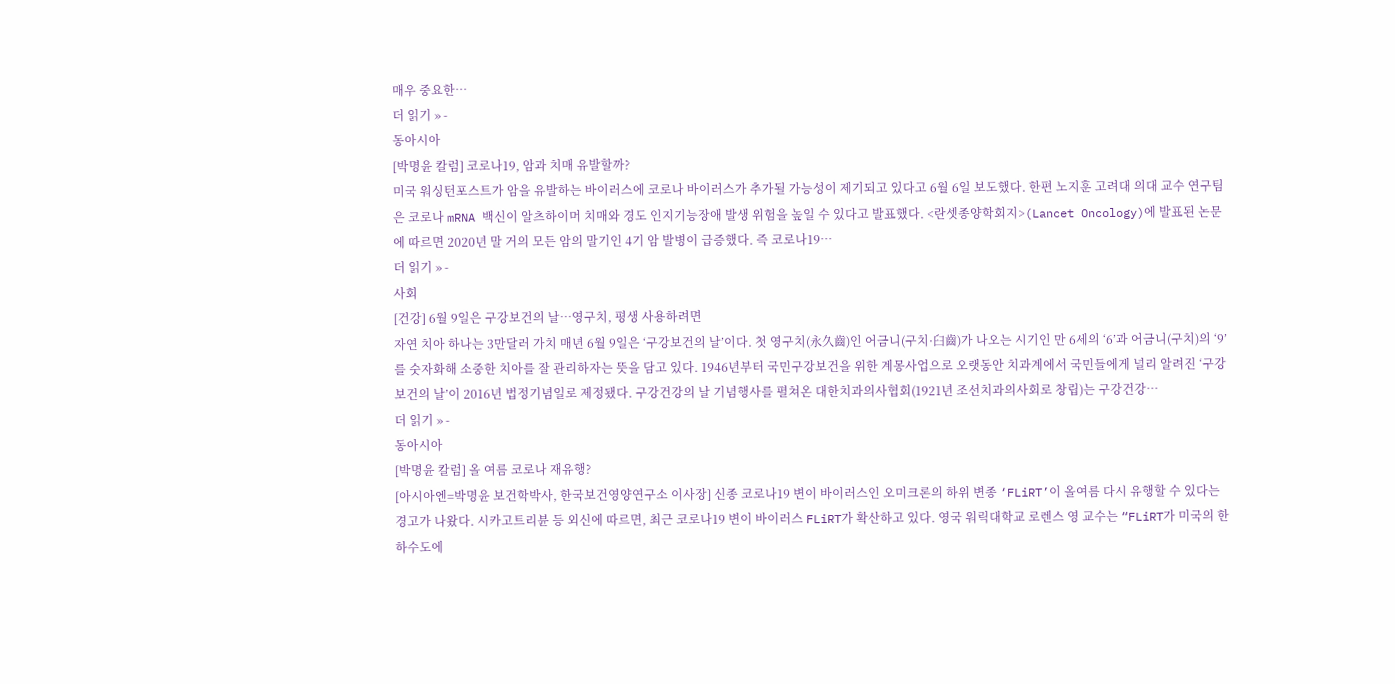매우 중요한…
더 읽기 » -
동아시아
[박명윤 칼럼] 코로나19, 암과 치매 유발할까?
미국 워싱턴포스트가 암을 유발하는 바이러스에 코로나 바이러스가 추가될 가능성이 제기되고 있다고 6월 6일 보도했다. 한편 노지훈 고려대 의대 교수 연구팀은 코로나 mRNA 백신이 알츠하이머 치매와 경도 인지기능장애 발생 위험을 높일 수 있다고 발표했다. <란셋종양학회지>(Lancet Oncology)에 발표된 논문에 따르면 2020년 말 거의 모든 암의 말기인 4기 암 발병이 급증했다. 즉 코로나19…
더 읽기 » -
사회
[건강] 6월 9일은 구강보건의 날…영구치, 평생 사용하려면
자연 치아 하나는 3만달러 가치 매년 6월 9일은 ‘구강보건의 날’이다. 첫 영구치(永久齒)인 어금니(구치·臼齒)가 나오는 시기인 만 6세의 ‘6’과 어금니(구치)의 ‘9’를 숫자화해 소중한 치아를 잘 관리하자는 뜻을 담고 있다. 1946년부터 국민구강보건을 위한 계몽사업으로 오랫동안 치과계에서 국민들에게 널리 알려진 ‘구강보건의 날’이 2016년 법정기념일로 제정됐다. 구강건강의 날 기념행사를 펼쳐온 대한치과의사협회(1921년 조선치과의사회로 창립)는 구강건강…
더 읽기 » -
동아시아
[박명윤 칼럼] 올 여름 코로나 재유행?
[아시아엔=박명윤 보건학박사, 한국보건영양연구소 이사장] 신종 코로나19 변이 바이러스인 오미크론의 하위 변종 ‘FLiRT’이 올여름 다시 유행할 수 있다는 경고가 나왔다. 시카고트리뷴 등 외신에 따르면, 최근 코로나19 변이 바이러스 FLiRT가 확산하고 있다. 영국 워릭대학교 로렌스 영 교수는 “FLiRT가 미국의 한 하수도에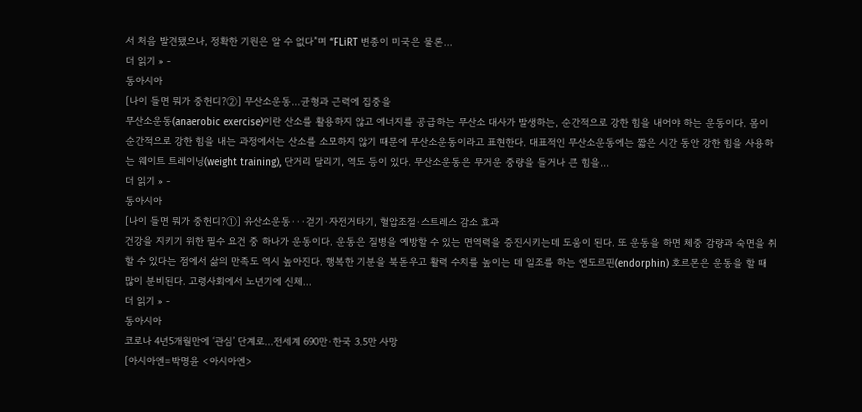서 처음 발견됐으나, 정확한 기원은 알 수 없다”며 “FLiRT 변종이 미국은 물론…
더 읽기 » -
동아시아
[나이 들면 뭐가 중헌디?②] 무산소운동…균형과 근력에 집중을
무산소운동(anaerobic exercise)이란 산소를 활용하지 않고 에너지를 공급하는 무산소 대사가 발생하는, 순간적으로 강한 힘을 내어야 하는 운동이다. 몸이 순간적으로 강한 힘을 내는 과정에서는 산소를 소모하지 않기 때문에 무산소운동이라고 표현한다. 대표적인 무산소운동에는 짧은 시간 동안 강한 힘을 사용하는 웨이트 트레이닝(weight training), 단거리 달리기, 역도 등이 있다. 무산소운동은 무거운 중량을 들거나 큰 힘을…
더 읽기 » -
동아시아
[나이 들면 뭐가 중헌디?①] 유산소운동···걷기·자전거타기, 혈압조절·스트레스 감소 효과
건강을 지키기 위한 필수 요건 중 하나가 운동이다. 운동은 질병을 예방할 수 있는 면역력을 증진시키는데 도움이 된다. 또 운동을 하면 체중 감량과 숙면을 취할 수 있다는 점에서 삶의 만족도 역시 높아진다. 행복한 기분을 북돋우고 활력 수치를 높이는 데 일조를 하는 엔도르핀(endorphin) 호르몬은 운동을 할 때 많이 분비된다. 고령사회에서 노년기에 신체…
더 읽기 » -
동아시아
코로나 4년5개월만에 ‘관심’ 단계로…전세계 690만·한국 3.5만 사망
[아시아엔=박명윤 <아시아엔>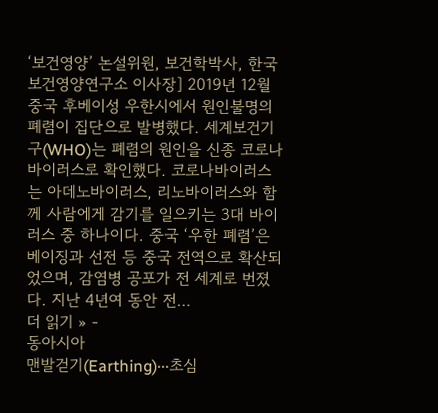‘보건영양’ 논설위원, 보건학박사, 한국보건영양연구소 이사장] 2019년 12월 중국 후베이성 우한시에서 원인불명의 폐렴이 집단으로 발병했다. 세계보건기구(WHO)는 폐렴의 원인을 신종 코로나바이러스로 확인했다. 코로나바이러스는 아데노바이러스, 리노바이러스와 함께 사람에게 감기를 일으키는 3대 바이러스 중 하나이다. 중국 ‘우한 폐렴’은 베이징과 선전 등 중국 전역으로 확산되었으며, 감염병 공포가 전 세계로 번졌다. 지난 4년여 동안 전…
더 읽기 » -
동아시아
맨발걷기(Earthing)···초심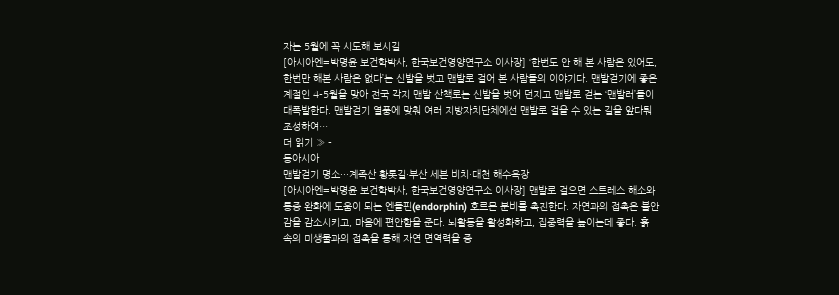자는 5월에 꼭 시도해 보시길
[아시아엔=박명윤 보건학박사, 한국보건영양연구소 이사장] ‘한번도 안 해 본 사람은 있어도, 한번만 해본 사람은 없다’는 신발을 벗고 맨발로 걸어 본 사람들의 이야기다. 맨발걷기에 좋은 계절인 4-5월을 맞아 전국 각지 맨발 산책로는 신발을 벗어 던지고 맨발로 걷는 ‘맨발러’들이 대폭발한다. 맨발걷기 열풍에 맞춰 여러 지방자치단체에선 맨발로 걸을 수 있는 길을 앞다퉈 조성하여…
더 읽기 » -
동아시아
맨발걷기 명소···계족산 황톳길·부산 세븐 비치·대천 해수욕장
[아시아엔=박명윤 보건학박사, 한국보건영양연구소 이사장] 맨발로 걸으면 스트레스 해소와 통증 완화에 도움이 되는 엔돌핀(endorphin) 호르몬 분비를 촉진한다. 자연과의 접촉은 불안감을 감소시키고, 마음에 편안함을 준다. 뇌활동을 활성화하고, 집중력을 높이는데 좋다. 흙 속의 미생물과의 접촉을 통해 자연 면역력을 증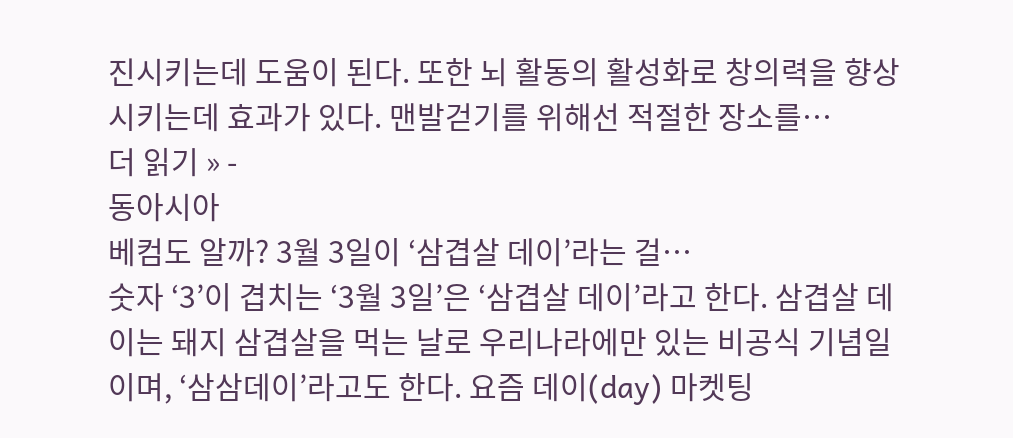진시키는데 도움이 된다. 또한 뇌 활동의 활성화로 창의력을 향상시키는데 효과가 있다. 맨발걷기를 위해선 적절한 장소를…
더 읽기 » -
동아시아
베컴도 알까? 3월 3일이 ‘삼겹살 데이’라는 걸…
숫자 ‘3’이 겹치는 ‘3월 3일’은 ‘삼겹살 데이’라고 한다. 삼겹살 데이는 돼지 삼겹살을 먹는 날로 우리나라에만 있는 비공식 기념일이며, ‘삼삼데이’라고도 한다. 요즘 데이(day) 마켓팅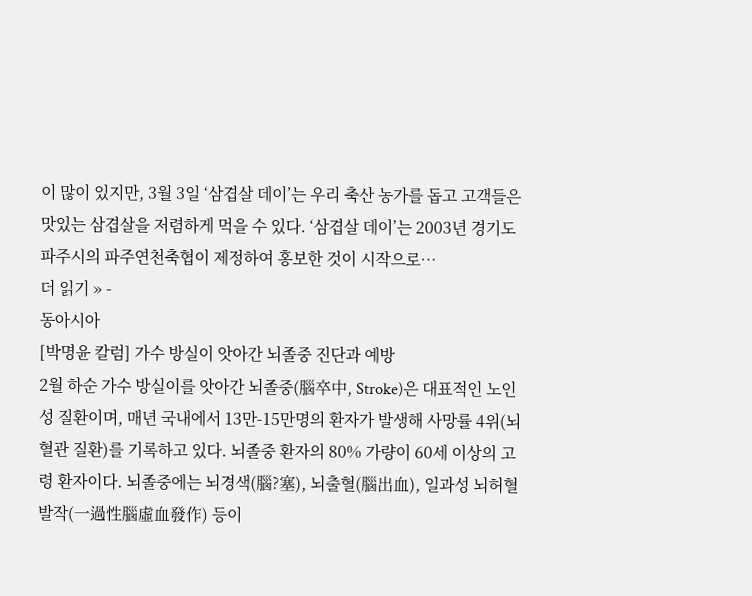이 많이 있지만, 3월 3일 ‘삼겹살 데이’는 우리 축산 농가를 돕고 고객들은 맛있는 삼겹살을 저렴하게 먹을 수 있다. ‘삼겹살 데이’는 2003년 경기도 파주시의 파주연천축협이 제정하여 홍보한 것이 시작으로…
더 읽기 » -
동아시아
[박명윤 칼럼] 가수 방실이 앗아간 뇌졸중 진단과 예방
2월 하순 가수 방실이를 앗아간 뇌졸중(腦卒中, Stroke)은 대표적인 노인성 질환이며, 매년 국내에서 13만-15만명의 환자가 발생해 사망률 4위(뇌혈관 질환)를 기록하고 있다. 뇌졸중 환자의 80% 가량이 60세 이상의 고령 환자이다. 뇌졸중에는 뇌경색(腦?塞), 뇌출혈(腦出血), 일과성 뇌허혈발작(一過性腦虛血發作) 등이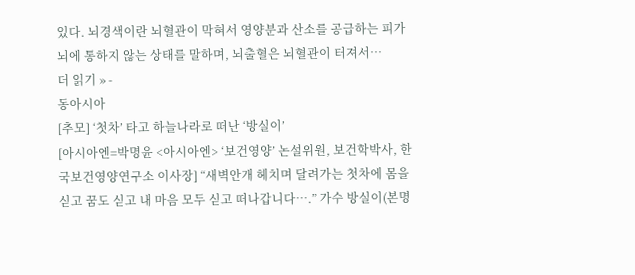있다. 뇌경색이란 뇌혈관이 막혀서 영양분과 산소를 공급하는 피가 뇌에 통하지 않는 상태를 말하며, 뇌출혈은 뇌혈관이 터져서…
더 읽기 » -
동아시아
[추모] ‘첫차’ 타고 하늘나라로 떠난 ‘방실이’
[아시아엔=박명윤 <아시아엔> ‘보건영양’ 논설위원, 보건학박사, 한국보건영양연구소 이사장] “새벽안개 헤치며 달려가는 첫차에 몸을 싣고 꿈도 싣고 내 마음 모두 싣고 떠나갑니다….” 가수 방실이(본명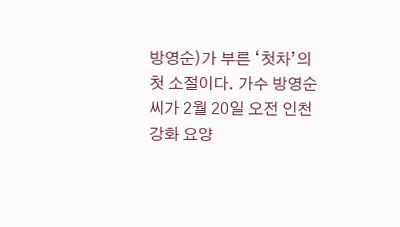방영순)가 부른 ‘첫차’의 첫 소절이다. 가수 방영순씨가 2월 20일 오전 인천 강화 요양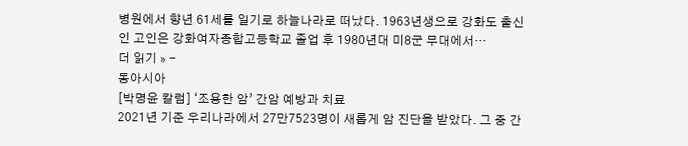병원에서 향년 61세를 일기로 하늘나라로 떠났다. 1963년생으로 강화도 출신인 고인은 강화여자종합고등학교 졸업 후 1980년대 미8군 무대에서…
더 읽기 » -
동아시아
[박명윤 칼럼] ‘조용한 암’ 간암 예방과 치료
2021년 기준 우리나라에서 27만7523명이 새롭게 암 진단을 받았다. 그 중 간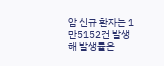암 신규 환자는 1만5152건 발생해 발생률은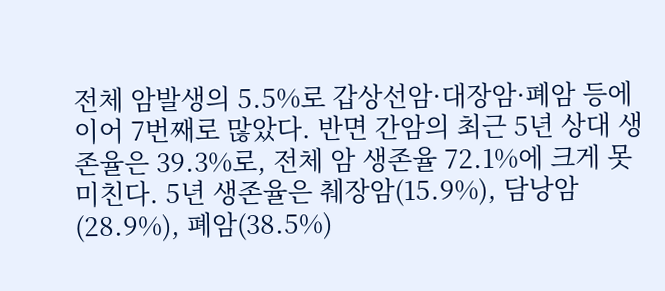전체 암발생의 5.5%로 갑상선암·대장암·폐암 등에 이어 7번째로 많았다. 반면 간암의 최근 5년 상대 생존율은 39.3%로, 전체 암 생존율 72.1%에 크게 못 미친다. 5년 생존율은 췌장암(15.9%), 담낭암(28.9%), 폐암(38.5%)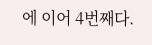에 이어 4번째다.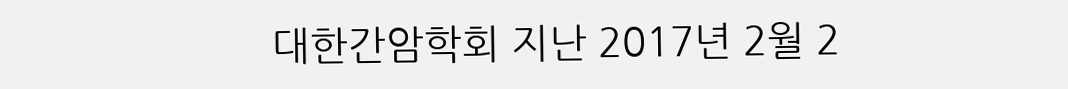대한간암학회 지난 2017년 2월 2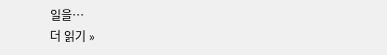일을…
더 읽기 »